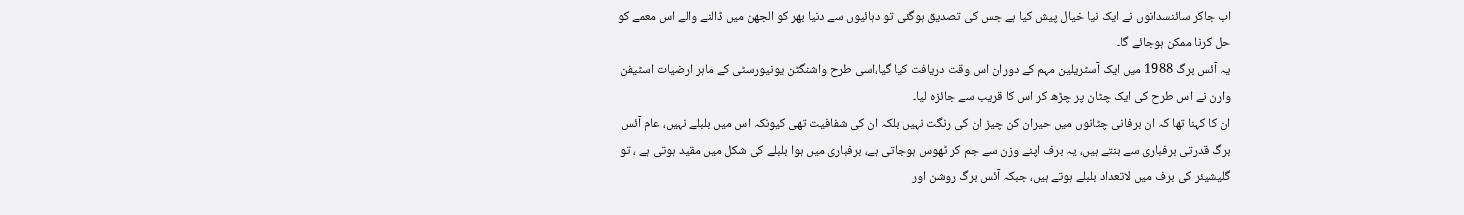اب جاکر سائنسدانوں نے ایک نیا خیال پیش کیا ہے جس کی تصدیق ہوگئی تو دہائیوں سے دنیا بھر کو الجھن میں ڈالنے والے اس معمے کو حل کرنا ممکن ہوجائے گا۔
یہ آئس برگ 1988 میں ایک آسٹریلین مہم کے دوران اس وقت دریافت کیا گیا،اسی طرح واشنگٹن یونیورسٹی کے ماہر ارضیات اسٹیفن وارن نے اس طرح کی ایک چٹان پر چڑھ کر اس کا قریب سے جائزہ لیا۔
ان کا کہنا تھا کہ ان برفانی چٹانوں میں حیران کن چیز ان کی رنگت نہیں بلکہ ان کی شفافیت تھی کیونکہ اس میں بلبلے نہیں، عام آئس برگ قدرتی برفباری سے بنتے ہیں، یہ برف اپنے وزن سے جم کر ٹھوس ہوجاتی ہے، برفباری میں ہوا بلبلے کی شکل میں مقید ہوتی ہے ، تو گلیشیئر کی برف میں لاتعداد بلبلے ہوتے ہیں، جبکہ آئس برگ روشن اور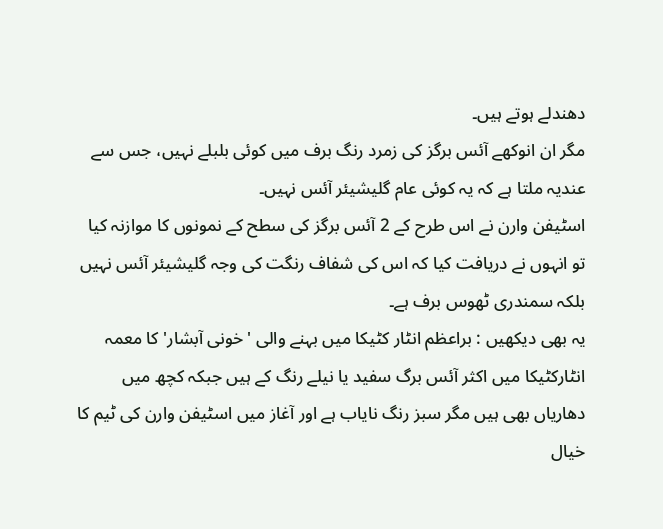دھندلے ہوتے ہیں۔
مگر ان انوکھے آئس برگز کی زمرد رنگ برف میں کوئی بلبلے نہیں، جس سے عندیہ ملتا ہے کہ یہ کوئی عام گلیشیئر آئس نہیں۔
اسٹیفن وارن نے اس طرح کے 2 آئس برگز کی سطح کے نمونوں کا موازنہ کیا تو انہوں نے دریافت کیا کہ اس کی شفاف رنگت کی وجہ گلیشیئر آئس نہیں بلکہ سمندری ٹھوس برف ہے۔
یہ بھی دیکھیں : براعظم انٹار کٹیکا میں بہنے والی 'خونی آبشار' کا معمہ
انٹارکٹیکا میں اکثر آئس برگ سفید یا نیلے رنگ کے ہیں جبکہ کچھ میں دھاریاں بھی ہیں مگر سبز رنگ نایاب ہے اور آغاز میں اسٹیفن وارن کی ٹیم کا خیال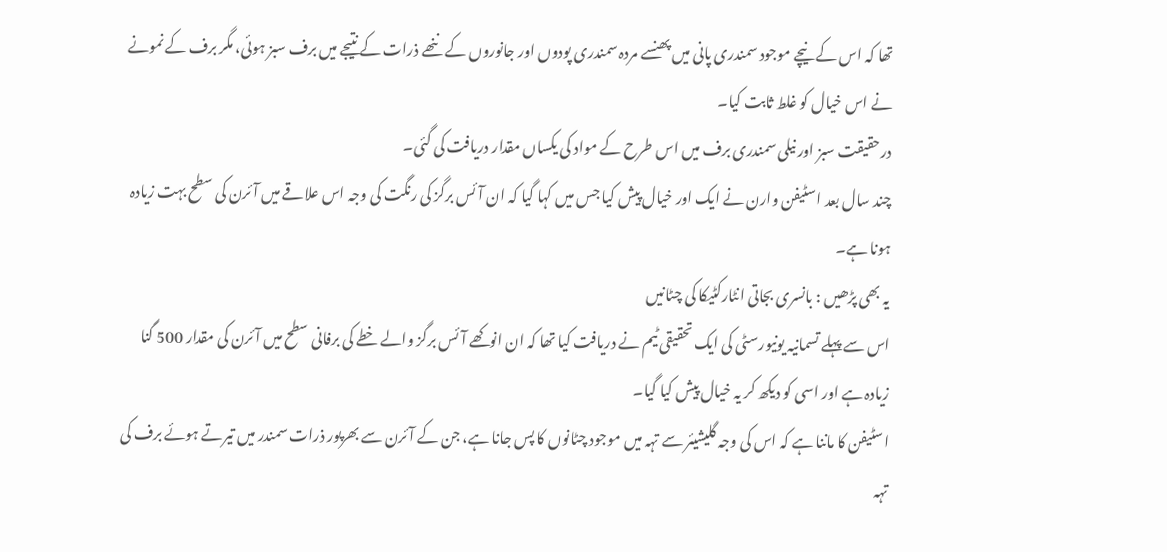تھا کہ اس کے نیچے موجود سمندری پانی میں پھنسے مردہ سمندری پودوں اور جانوروں کے ننھے ذرات کے نتیجے میں برف سبز ہوئی، مگر برف کے نمونے نے اس خیال کو غلط ثابت کیا۔
درحقیقت سبز اور نیلی سمندری برف میں اس طرح کے مواد کی یکساں مقدار دریافت کی گئی۔
چند سال بعد اسٹیفن وارن نے ایک اور خیال پیش کیا جس میں کہا گیا کہ ان آئس برگز کی رنگت کی وجہ اس علاقے میں آئرن کی سطح بہت زیادہ ہونا ہے۔
یہ بھی پڑھیں : بانسری بجاتی انٹارکٹیکا کی چٹانیں
اس سے پہلے تسمانیہ یونیورسٹی کی ایک تحقیقی ٹیم نے دریافت کیا تھا کہ ان انوکھے آئس برگز والے خطے کی برفانی سطح میں آئرن کی مقدار 500 گنا زیادہ ہے اور اسی کو دیکھ کر یہ خیال پیش کیا گیا۔
اسٹیفن کا ماننا ہے کہ اس کی وجہ گلیشیئر سے تہہ میں موجود چٹانوں کا پس جانا ہے، جن کے آئرن سے بھرپور ذرات سمندر میں تیرتے ہوئے برف کی تہہ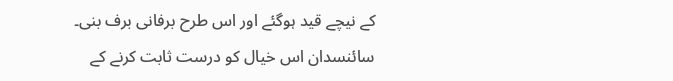کے نیچے قید ہوگئے اور اس طرح برفانی برف بنی۔
سائنسدان اس خیال کو درست ثابت کرنے کے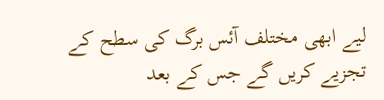لیے ابھی مختلف آئس برگ کی سطح کے تجزیے کریں گے جس کے بعد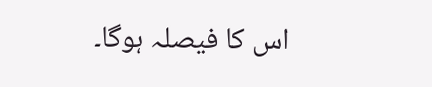اس کا فیصلہ ہوگا۔